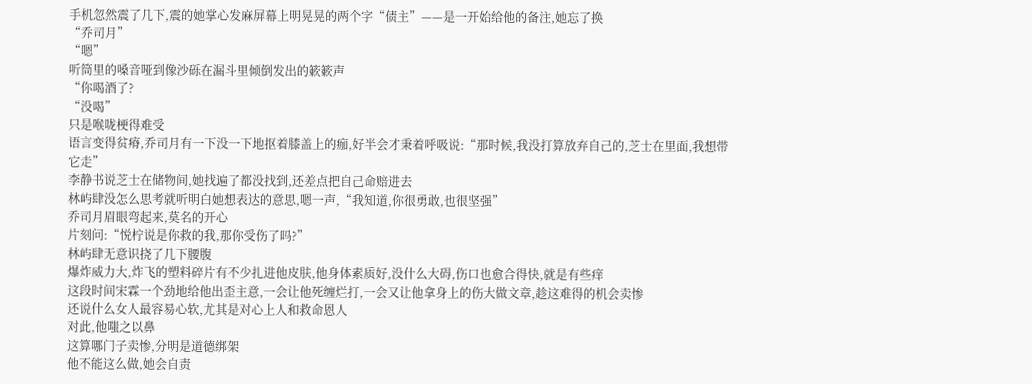手机忽然震了几下,震的她掌心发麻屏幕上明晃晃的两个字“债主”——是一开始给他的备注,她忘了换
“乔司月”
“嗯”
听筒里的嗓音哑到像沙砾在漏斗里倾倒发出的簌簌声
“你喝酒了?
“没喝”
只是喉咙梗得难受
语言变得贫瘠,乔司月有一下没一下地抠着膝盖上的痂,好半会才秉着呼吸说:“那时候,我没打算放弃自己的,芝士在里面,我想带它走”
李静书说芝士在储物间,她找遍了都没找到,还差点把自己命赔进去
林屿肆没怎么思考就听明白她想表达的意思,嗯一声,“我知道,你很勇敢,也很坚强”
乔司月眉眼弯起来,莫名的开心
片刻问:“悦柠说是你救的我,那你受伤了吗?”
林屿肆无意识挠了几下腰腹
爆炸威力大,炸飞的塑料碎片有不少扎进他皮肤,他身体素质好,没什么大碍,伤口也愈合得快,就是有些痒
这段时间宋霖一个劲地给他出歪主意,一会让他死缠烂打,一会又让他拿身上的伤大做文章,趁这难得的机会卖惨
还说什么女人最容易心软,尤其是对心上人和救命恩人
对此,他嗤之以鼻
这算哪门子卖惨,分明是道德绑架
他不能这么做,她会自责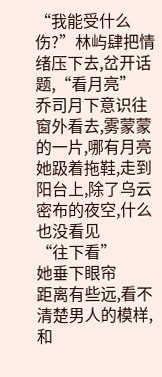“我能受什么伤?”林屿肆把情绪压下去,岔开话题,“看月亮”
乔司月下意识往窗外看去,雾蒙蒙的一片,哪有月亮
她趿着拖鞋,走到阳台上,除了乌云密布的夜空,什么也没看见
“往下看”
她垂下眼帘
距离有些远,看不清楚男人的模样,和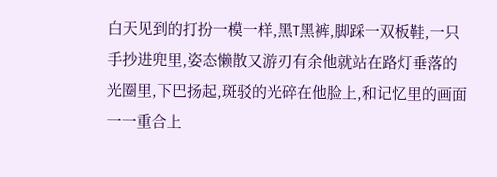白天见到的打扮一模一样,黑T黑裤,脚踩一双板鞋,一只手抄进兜里,姿态懒散又游刃有余他就站在路灯垂落的光圈里,下巴扬起,斑驳的光碎在他脸上,和记忆里的画面一一重合上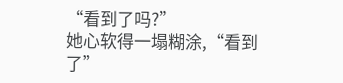“看到了吗?”
她心软得一塌糊涂,“看到了”